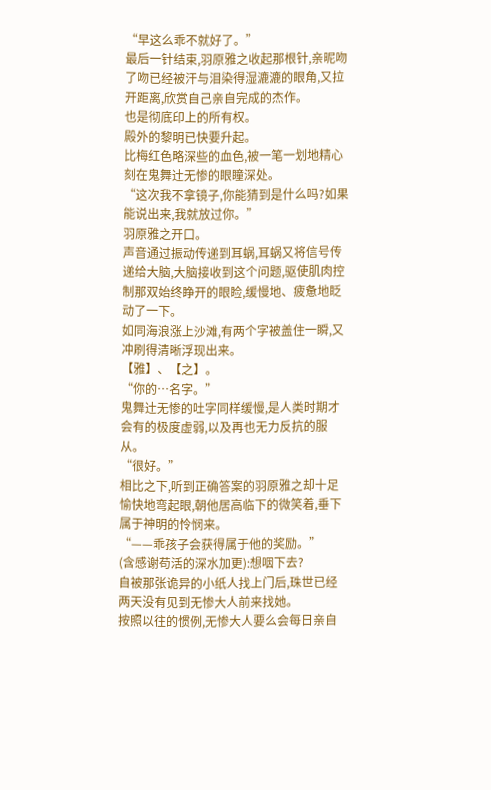“早这么乖不就好了。”
最后一针结束,羽原雅之收起那根针,亲昵吻了吻已经被汗与泪染得湿漉漉的眼角,又拉开距离,欣赏自己亲自完成的杰作。
也是彻底印上的所有权。
殿外的黎明已快要升起。
比梅红色略深些的血色,被一笔一划地精心刻在鬼舞辻无惨的眼瞳深处。
“这次我不拿镜子,你能猜到是什么吗?如果能说出来,我就放过你。”
羽原雅之开口。
声音通过振动传递到耳蜗,耳蜗又将信号传递给大脑,大脑接收到这个问题,驱使肌肉控制那双始终睁开的眼睑,缓慢地、疲惫地眨动了一下。
如同海浪涨上沙滩,有两个字被盖住一瞬,又冲刷得清晰浮现出来。
【雅】、【之】。
“你的…名字。”
鬼舞辻无惨的吐字同样缓慢,是人类时期才会有的极度虚弱,以及再也无力反抗的服从。
“很好。”
相比之下,听到正确答案的羽原雅之却十足愉快地弯起眼,朝他居高临下的微笑着,垂下属于神明的怜悯来。
“——乖孩子会获得属于他的奖励。”
(含感谢苟活的深水加更):想咽下去?
自被那张诡异的小纸人找上门后,珠世已经两天没有见到无惨大人前来找她。
按照以往的惯例,无惨大人要么会每日亲自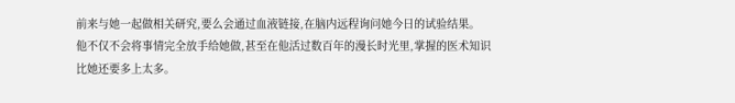前来与她一起做相关研究,要么会通过血液链接,在脑内远程询问她今日的试验结果。
他不仅不会将事情完全放手给她做,甚至在他活过数百年的漫长时光里,掌握的医术知识比她还要多上太多。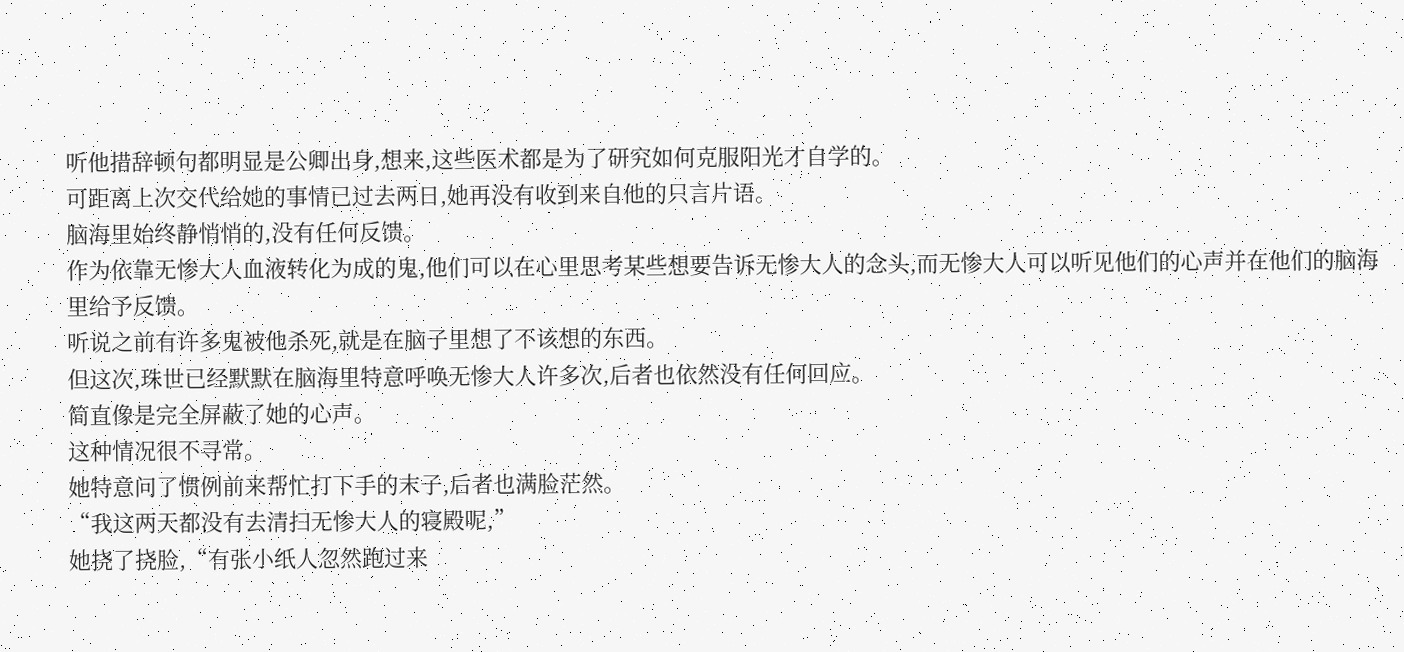听他措辞顿句都明显是公卿出身,想来,这些医术都是为了研究如何克服阳光才自学的。
可距离上次交代给她的事情已过去两日,她再没有收到来自他的只言片语。
脑海里始终静悄悄的,没有任何反馈。
作为依靠无惨大人血液转化为成的鬼,他们可以在心里思考某些想要告诉无惨大人的念头,而无惨大人可以听见他们的心声并在他们的脑海里给予反馈。
听说之前有许多鬼被他杀死,就是在脑子里想了不该想的东西。
但这次,珠世已经默默在脑海里特意呼唤无惨大人许多次,后者也依然没有任何回应。
简直像是完全屏蔽了她的心声。
这种情况很不寻常。
她特意问了惯例前来帮忙打下手的末子,后者也满脸茫然。
“我这两天都没有去清扫无惨大人的寝殿呢,”
她挠了挠脸,“有张小纸人忽然跑过来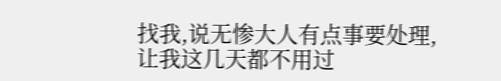找我,说无惨大人有点事要处理,让我这几天都不用过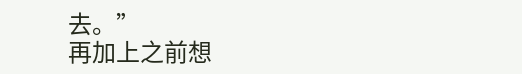去。”
再加上之前想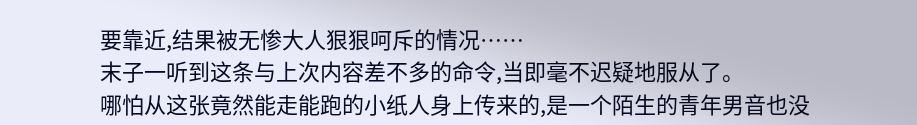要靠近,结果被无惨大人狠狠呵斥的情况……
末子一听到这条与上次内容差不多的命令,当即毫不迟疑地服从了。
哪怕从这张竟然能走能跑的小纸人身上传来的,是一个陌生的青年男音也没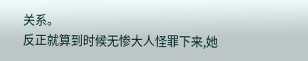关系。
反正就算到时候无惨大人怪罪下来,她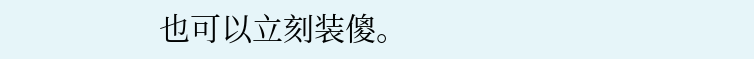也可以立刻装傻。